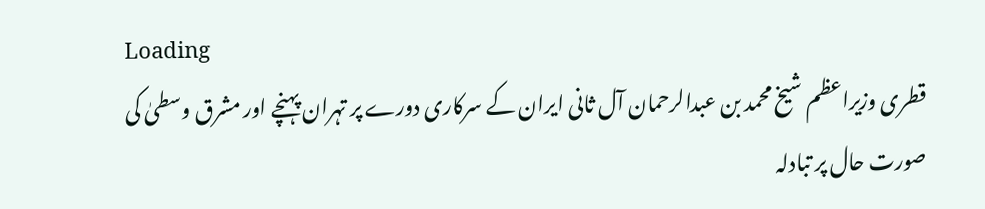Loading
قطری وزیراعظم شیخ محمد بن عبدالرحمان آل ثانی ایران کے سرکاری دورے پر تہران پہنچے اور مشرق وسطیٰ کی صورت حال پر تبادلہ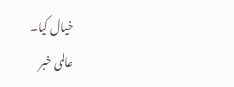خیال کیا۔
عالمی خبر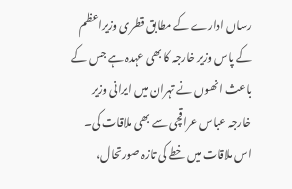رساں ادارے کے مطابق قطری وزیراعظم کے پاس وزیر خارجہ کا بھی عہدہ ہے جس کے باعث انھوں نے تہران میں ایرانی وزیر خارجہ عباس عراقچی سے بھی ملاقات کی۔
اس ملاقات میں خطے کی تازہ صورتحال،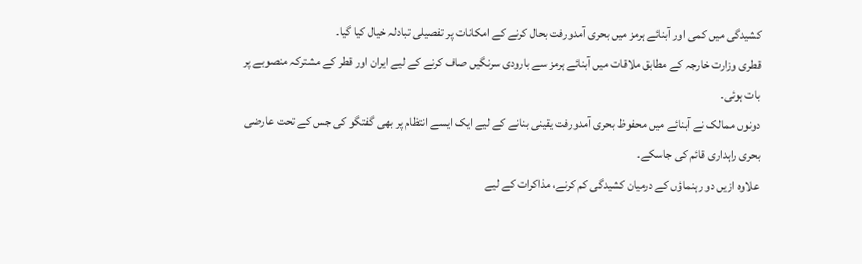کشیدگی میں کمی اور آبنائے ہرمز میں بحری آمدورفت بحال کرنے کے امکانات پر تفصیلی تبادلہ خیال کیا گیا۔
قطری وزارت خارجہ کے مطابق ملاقات میں آبنائے ہرمز سے بارودی سرنگیں صاف کرنے کے لیے ایران اور قطر کے مشترکہ منصوبے پر بات ہوئی۔
دونوں ممالک نے آبنائے میں محفوظ بحری آمدورفت یقینی بنانے کے لیے ایک ایسے انتظام پر بھی گفتگو کی جس کے تحت عارضی بحری راہداری قائم کی جاسکے۔
علاوہ ازیں دو رہنماؤں کے درمیان کشیدگی کم کرنے، مذاکرات کے لیے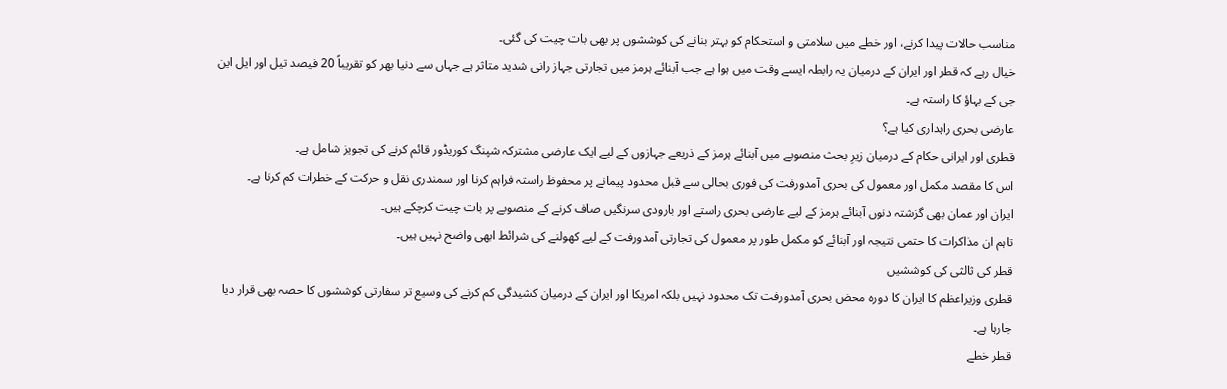مناسب حالات پیدا کرنے، اور خطے میں سلامتی و استحکام کو بہتر بنانے کی کوششوں پر بھی بات چیت کی گئی۔
خیال رہے کہ قطر اور ایران کے درمیان یہ رابطہ ایسے وقت میں ہوا ہے جب آبنائے ہرمز میں تجارتی جہاز رانی شدید متاثر ہے جہاں سے دنیا بھر کو تقریباً 20 فیصد تیل اور ایل این جی کے بہاؤ کا راستہ ہے۔
عارضی بحری راہداری کیا ہے؟
قطری اور ایرانی حکام کے درمیان زیرِ بحث منصوبے میں آبنائے ہرمز کے ذریعے جہازوں کے لیے ایک عارضی مشترکہ شپنگ کوریڈور قائم کرنے کی تجویز شامل ہے۔
اس کا مقصد مکمل اور معمول کی بحری آمدورفت کی فوری بحالی سے قبل محدود پیمانے پر محفوظ راستہ فراہم کرنا اور سمندری نقل و حرکت کے خطرات کم کرنا ہے۔
ایران اور عمان بھی گزشتہ دنوں آبنائے ہرمز کے لیے عارضی بحری راستے اور بارودی سرنگیں صاف کرنے کے منصوبے پر بات چیت کرچکے ہیں۔
تاہم ان مذاکرات کا حتمی نتیجہ اور آبنائے کو مکمل طور پر معمول کی تجارتی آمدورفت کے لیے کھولنے کی شرائط ابھی واضح نہیں ہیں۔
قطر کی ثالثی کی کوششیں
قطری وزیراعظم کا ایران کا دورہ محض بحری آمدورفت تک محدود نہیں بلکہ امریکا اور ایران کے درمیان کشیدگی کم کرنے کی وسیع تر سفارتی کوششوں کا حصہ بھی قرار دیا جارہا ہے۔
قطر خطے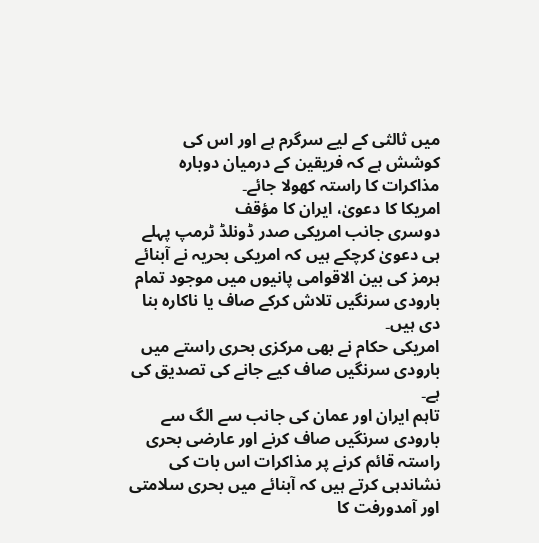میں ثالثی کے لیے سرگرم ہے اور اس کی کوشش ہے کہ فریقین کے درمیان دوبارہ مذاکرات کا راستہ کھولا جائے۔
امریکا کا دعویٰ، ایران کا مؤقف
دوسری جانب امریکی صدر ڈونلڈ ٹرمپ پہلے ہی دعویٰ کرچکے ہیں کہ امریکی بحریہ نے آبنائے ہرمز کی بین الاقوامی پانیوں میں موجود تمام بارودی سرنگیں تلاش کرکے صاف یا ناکارہ بنا دی ہیں۔
امریکی حکام نے بھی مرکزی بحری راستے میں بارودی سرنگیں صاف کیے جانے کی تصدیق کی ہے۔
تاہم ایران اور عمان کی جانب سے الگ سے بارودی سرنگیں صاف کرنے اور عارضی بحری راستہ قائم کرنے پر مذاکرات اس بات کی نشاندہی کرتے ہیں کہ آبنائے میں بحری سلامتی اور آمدورفت کا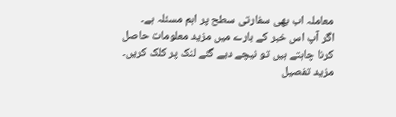معاملہ اب بھی سفارتی سطح پر اہم مسئلہ ہے۔
اگر آپ اس خبر کے بارے میں مزید معلومات حاصل کرنا چاہتے ہیں تو نیچے دیے گئے لنک پر کلک کریں۔
مزید تفصیل